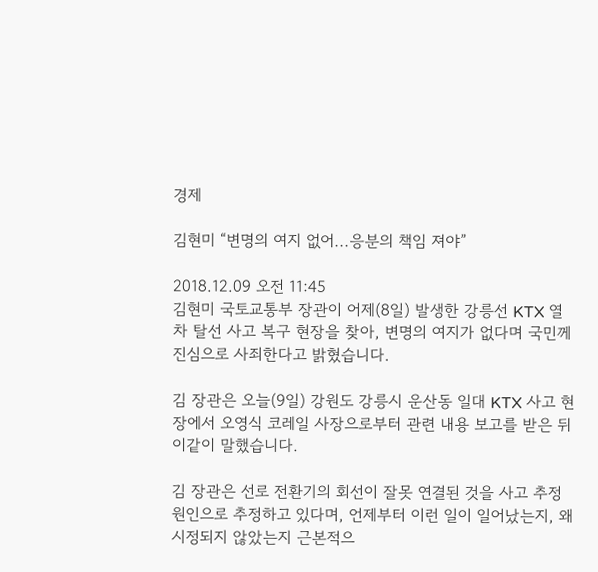경제

김현미 “변명의 여지 없어...응분의 책임 져야”

2018.12.09 오전 11:45
김현미 국토교통부 장관이 어제(8일) 발생한 강릉선 KTX 열차 탈선 사고 복구 현장을 찾아, 변명의 여지가 없다며 국민께 진심으로 사죄한다고 밝혔습니다.

김 장관은 오늘(9일) 강원도 강릉시 운산동 일대 KTX 사고 현장에서 오영식 코레일 사장으로부터 관련 내용 보고를 받은 뒤 이같이 말했습니다.

김 장관은 선로 전환기의 회선이 잘못 연결된 것을 사고 추정 원인으로 추정하고 있다며, 언제부터 이런 일이 일어났는지, 왜 시정되지 않았는지 근본적으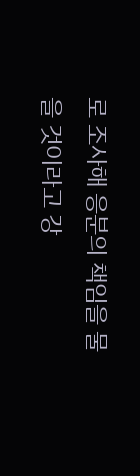로 조사해 응분의 책임을 물을 것이라고 강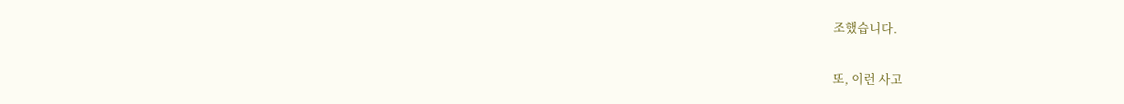조했습니다.

또, 이런 사고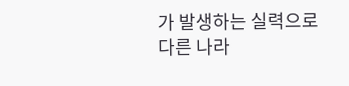가 발생하는 실력으로 다른 나라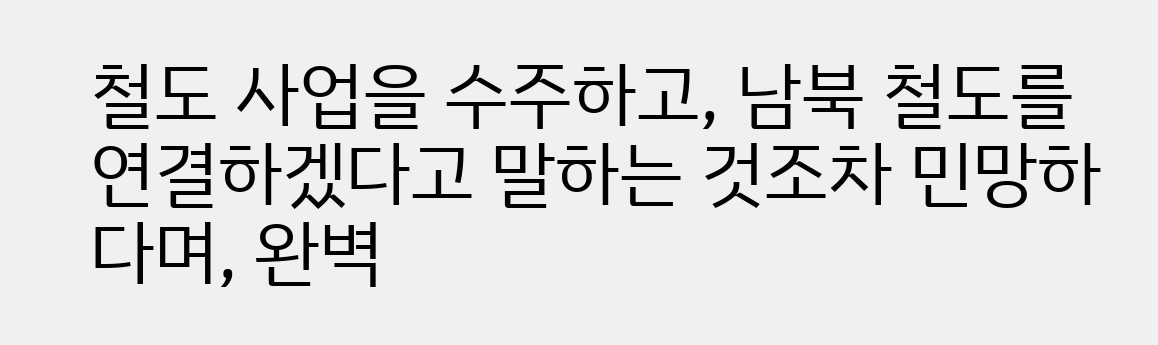철도 사업을 수주하고, 남북 철도를 연결하겠다고 말하는 것조차 민망하다며, 완벽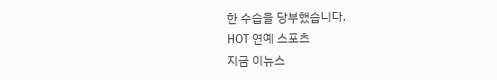한 수습을 당부했습니다.
HOT 연예 스포츠
지금 이뉴스